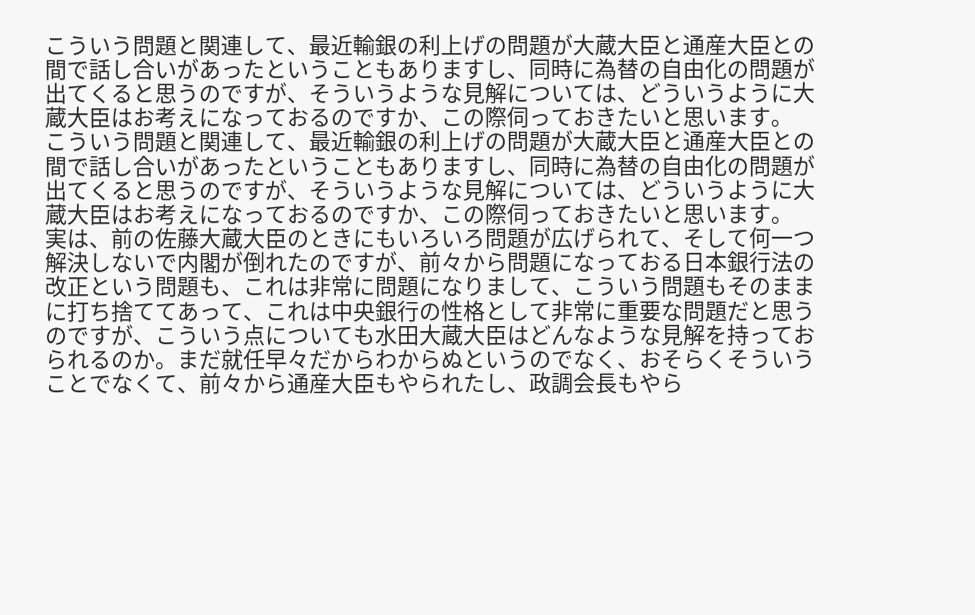こういう問題と関連して、最近輸銀の利上げの問題が大蔵大臣と通産大臣との間で話し合いがあったということもありますし、同時に為替の自由化の問題が出てくると思うのですが、そういうような見解については、どういうように大蔵大臣はお考えになっておるのですか、この際伺っておきたいと思います。
こういう問題と関連して、最近輸銀の利上げの問題が大蔵大臣と通産大臣との間で話し合いがあったということもありますし、同時に為替の自由化の問題が出てくると思うのですが、そういうような見解については、どういうように大蔵大臣はお考えになっておるのですか、この際伺っておきたいと思います。
実は、前の佐藤大蔵大臣のときにもいろいろ問題が広げられて、そして何一つ解決しないで内閣が倒れたのですが、前々から問題になっておる日本銀行法の改正という問題も、これは非常に問題になりまして、こういう問題もそのままに打ち捨ててあって、これは中央銀行の性格として非常に重要な問題だと思うのですが、こういう点についても水田大蔵大臣はどんなような見解を持っておられるのか。まだ就任早々だからわからぬというのでなく、おそらくそういうことでなくて、前々から通産大臣もやられたし、政調会長もやら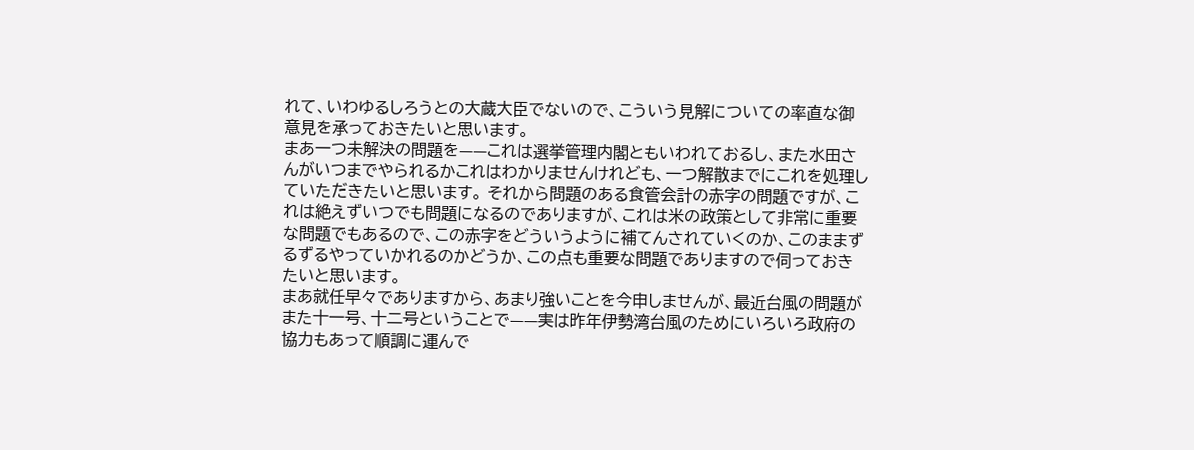れて、いわゆるしろうとの大蔵大臣でないので、こういう見解についての率直な御意見を承っておきたいと思います。
まあ一つ未解決の問題を——これは選挙管理内閣ともいわれておるし、また水田さんがいつまでやられるかこれはわかりませんけれども、一つ解散までにこれを処理していただきたいと思います。 それから問題のある食管会計の赤字の問題ですが、これは絶えずいつでも問題になるのでありますが、これは米の政策として非常に重要な問題でもあるので、この赤字をどういうように補てんされていくのか、このままずるずるやっていかれるのかどうか、この点も重要な問題でありますので伺っておきたいと思います。
まあ就任早々でありますから、あまり強いことを今申しませんが、最近台風の問題がまた十一号、十二号ということで——実は昨年伊勢湾台風のためにいろいろ政府の協力もあって順調に運んで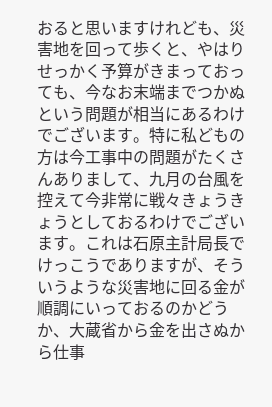おると思いますけれども、災害地を回って歩くと、やはりせっかく予算がきまっておっても、今なお末端までつかぬという問題が相当にあるわけでございます。特に私どもの方は今工事中の問題がたくさんありまして、九月の台風を控えて今非常に戦々きょうきょうとしておるわけでございます。これは石原主計局長でけっこうでありますが、そういうような災害地に回る金が順調にいっておるのかどうか、大蔵省から金を出さぬから仕事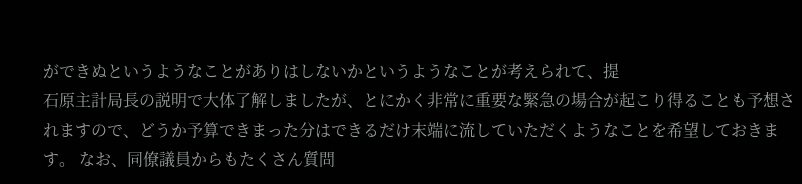ができぬというようなことがありはしないかというようなことが考えられて、提
石原主計局長の説明で大体了解しましたが、とにかく非常に重要な緊急の場合が起こり得ることも予想されますので、どうか予算できまった分はできるだけ末端に流していただくようなことを希望しておきます。 なお、同僚議員からもたくさん質問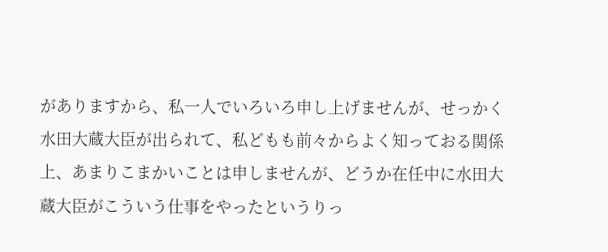がありますから、私一人でいろいろ申し上げませんが、せっかく水田大蔵大臣が出られて、私どもも前々からよく知っておる関係上、あまりこまかいことは申しませんが、どうか在任中に水田大蔵大臣がこういう仕事をやったというりっ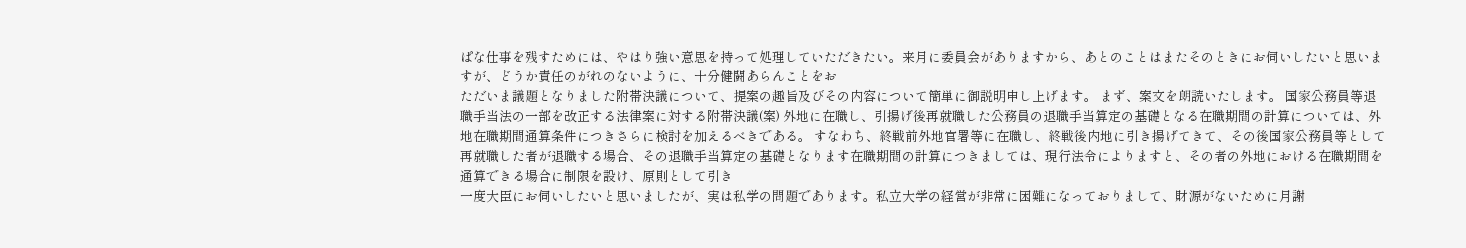ぱな仕事を残すためには、やはり強い意思を持って処理していただきたい。来月に委員会がありますから、あとのことはまたそのときにお伺いしたいと思いますが、どうか責任のがれのないように、十分健闘あらんことをお
ただいま議題となりました附帯決議について、提案の趣旨及びその内容について簡単に御説明申し上げます。 まず、案文を朗読いたします。 国家公務員等退職手当法の一部を改正する法律案に対する附帯決議(案) 外地に在職し、引揚げ後再就職した公務員の退職手当算定の基礎となる在職期間の計算については、外地在職期間通算条件につきさらに検討を加えるべきである。 すなわち、終戦前外地官署等に在職し、終戦後内地に引き揚げてきて、その後国家公務員等として再就職した者が退職する場合、その退職手当算定の基礎となります在職期間の計算につきましては、現行法令によりますと、その者の外地における在職期間を通算できる場合に制限を設け、原則として引き
一度大臣にお伺いしたいと思いましたが、実は私学の問題であります。私立大学の経営が非常に困難になっておりまして、財源がないために月謝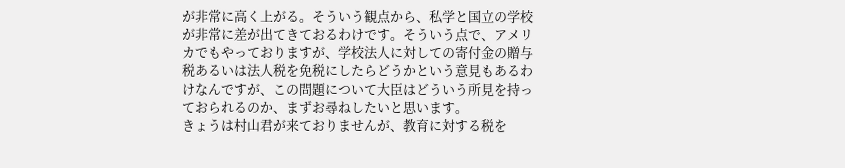が非常に高く上がる。そういう観点から、私学と国立の学校が非常に差が出てきておるわけです。そういう点で、アメリカでもやっておりますが、学校法人に対しての寄付金の贈与税あるいは法人税を免税にしたらどうかという意見もあるわけなんですが、この問題について大臣はどういう所見を持っておられるのか、まずお尋ねしたいと思います。
きょうは村山君が来ておりませんが、教育に対する税を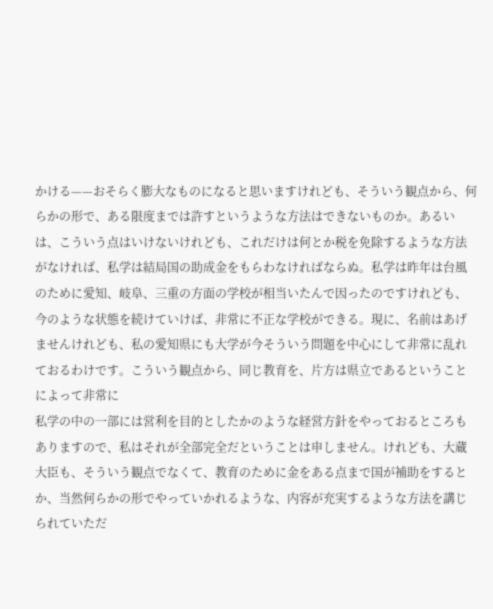かける——おそらく膨大なものになると思いますけれども、そういう観点から、何らかの形で、ある限度までは許すというような方法はできないものか。あるいは、こういう点はいけないけれども、これだけは何とか税を免除するような方法がなければ、私学は結局国の助成金をもらわなければならぬ。私学は昨年は台風のために愛知、岐阜、三重の方面の学校が相当いたんで因ったのですけれども、今のような状態を続けていけば、非常に不正な学校ができる。現に、名前はあげませんけれども、私の愛知県にも大学が今そういう問題を中心にして非常に乱れておるわけです。こういう観点から、同じ教育を、片方は県立であるということによって非常に
私学の中の一部には営利を目的としたかのような経営方針をやっておるところもありますので、私はそれが全部完全だということは申しません。けれども、大蔵大臣も、そういう観点でなくて、教育のために金をある点まで国が補助をするとか、当然何らかの形でやっていかれるような、内容が充実するような方法を講じられていただ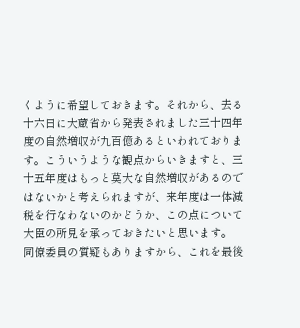くように希望しておきます。それから、去る十六日に大蔵省から発表されました三十四年度の自然増収が九百億あるといわれております。こういうような観点からいきますと、三十五年度はもっと莫大な自然増収があるのではないかと考えられますが、来年度は一体減税を行なわないのかどうか、この点について大臣の所見を承っておきたいと思います。
同僚委員の質疑もありますから、これを最後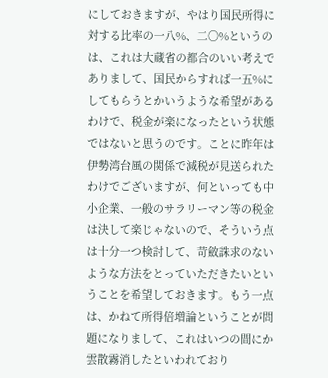にしておきますが、やはり国民所得に対する比率の一八%、二〇%というのは、これは大蔵省の都合のいい考えでありまして、国民からすれば一五%にしてもらうとかいうような希望があるわけで、税金が楽になったという状態ではないと思うのです。ことに昨年は伊勢湾台風の関係で減税が見送られたわけでございますが、何といっても中小企業、一般のサラリーマン等の税金は決して楽じゃないので、そういう点は十分一つ検討して、苛斂誅求のないような方法をとっていただきたいということを希望しておきます。もう一点は、かねて所得倍増論ということが問題になりまして、これはいつの間にか雲散霧消したといわれており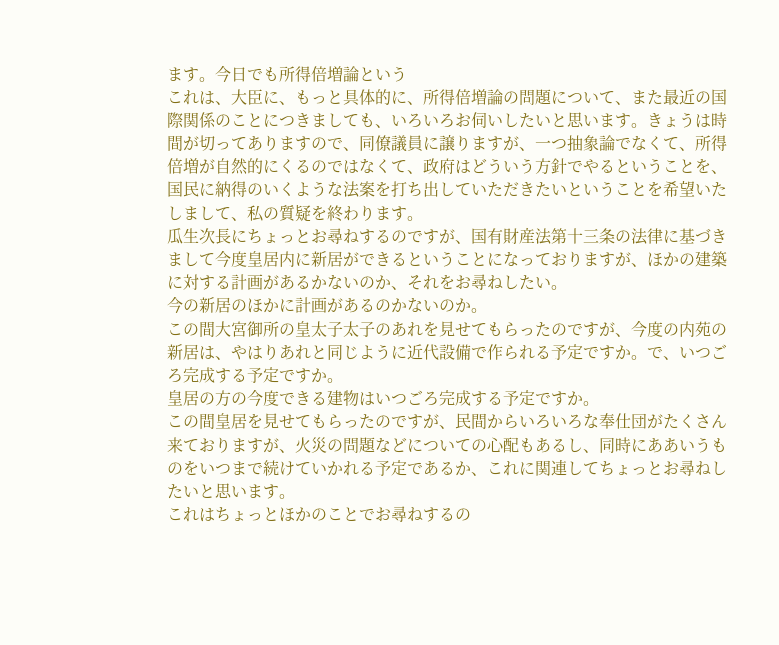ます。今日でも所得倍増論という
これは、大臣に、もっと具体的に、所得倍増論の問題について、また最近の国際関係のことにつきましても、いろいろお伺いしたいと思います。きょうは時間が切ってありますので、同僚議員に譲りますが、一つ抽象論でなくて、所得倍増が自然的にくるのではなくて、政府はどういう方針でやるということを、国民に納得のいくような法案を打ち出していただきたいということを希望いたしまして、私の質疑を終わります。
瓜生次長にちょっとお尋ねするのですが、国有財産法第十三条の法律に基づきまして今度皇居内に新居ができるということになっておりますが、ほかの建築に対する計画があるかないのか、それをお尋ねしたい。
今の新居のほかに計画があるのかないのか。
この間大宮御所の皇太子太子のあれを見せてもらったのですが、今度の内苑の新居は、やはりあれと同じように近代設備で作られる予定ですか。で、いつごろ完成する予定ですか。
皇居の方の今度できる建物はいつごろ完成する予定ですか。
この間皇居を見せてもらったのですが、民間からいろいろな奉仕団がたくさん来ておりますが、火災の問題などについての心配もあるし、同時にああいうものをいつまで続けていかれる予定であるか、これに関連してちょっとお尋ねしたいと思います。
これはちょっとほかのことでお尋ねするの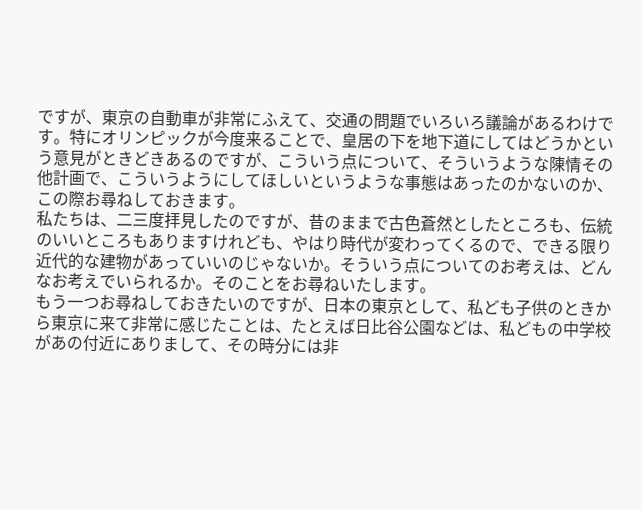ですが、東京の自動車が非常にふえて、交通の問題でいろいろ議論があるわけです。特にオリンピックが今度来ることで、皇居の下を地下道にしてはどうかという意見がときどきあるのですが、こういう点について、そういうような陳情その他計画で、こういうようにしてほしいというような事態はあったのかないのか、この際お尋ねしておきます。
私たちは、二三度拝見したのですが、昔のままで古色蒼然としたところも、伝統のいいところもありますけれども、やはり時代が変わってくるので、できる限り近代的な建物があっていいのじゃないか。そういう点についてのお考えは、どんなお考えでいられるか。そのことをお尋ねいたします。
もう一つお尋ねしておきたいのですが、日本の東京として、私ども子供のときから東京に来て非常に感じたことは、たとえば日比谷公園などは、私どもの中学校があの付近にありまして、その時分には非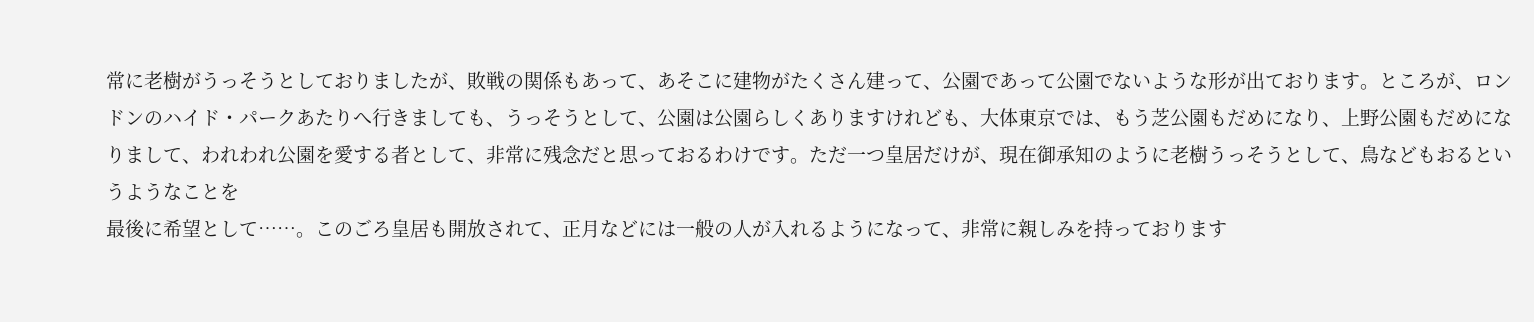常に老樹がうっそうとしておりましたが、敗戦の関係もあって、あそこに建物がたくさん建って、公園であって公園でないような形が出ております。ところが、ロンドンのハイド・パークあたりへ行きましても、うっそうとして、公園は公園らしくありますけれども、大体東京では、もう芝公園もだめになり、上野公園もだめになりまして、われわれ公園を愛する者として、非常に残念だと思っておるわけです。ただ一つ皇居だけが、現在御承知のように老樹うっそうとして、鳥などもおるというようなことを
最後に希望として……。このごろ皇居も開放されて、正月などには一般の人が入れるようになって、非常に親しみを持っております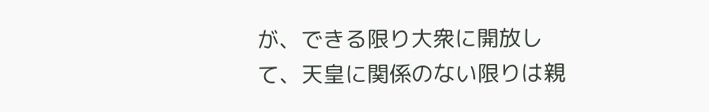が、できる限り大衆に開放して、天皇に関係のない限りは親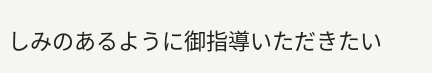しみのあるように御指導いただきたい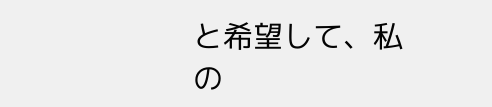と希望して、私の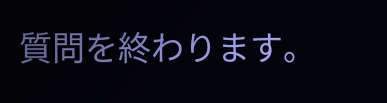質問を終わります。